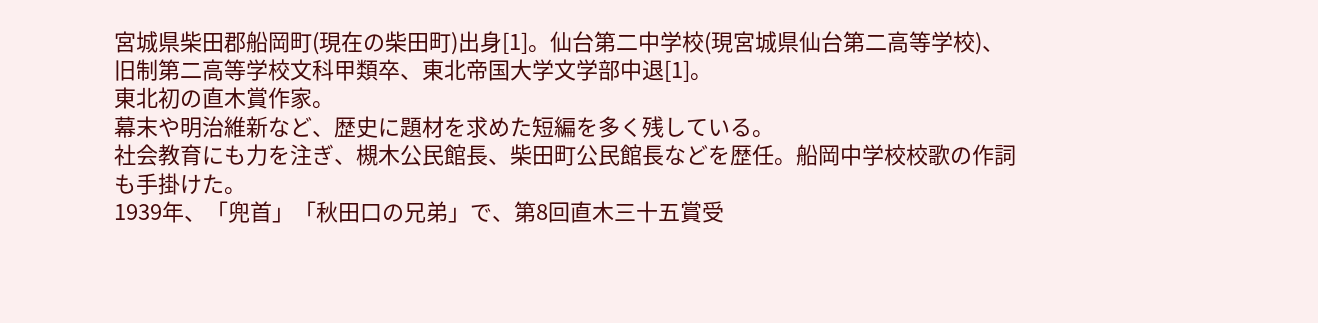宮城県柴田郡船岡町(現在の柴田町)出身[1]。仙台第二中学校(現宮城県仙台第二高等学校)、旧制第二高等学校文科甲類卒、東北帝国大学文学部中退[1]。
東北初の直木賞作家。
幕末や明治維新など、歴史に題材を求めた短編を多く残している。
社会教育にも力を注ぎ、槻木公民館長、柴田町公民館長などを歴任。船岡中学校校歌の作詞も手掛けた。
1939年、「兜首」「秋田口の兄弟」で、第8回直木三十五賞受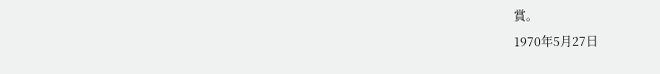賞。
1970年5月27日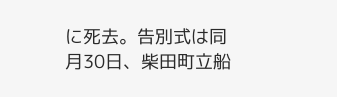に死去。告別式は同月30日、柴田町立船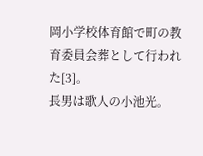岡小学校体育館で町の教育委員会葬として行われた[3]。
長男は歌人の小池光。